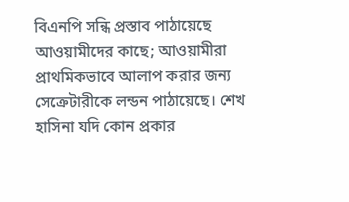বিএনপি সন্ধি প্রস্তাব পাঠায়েছে আওয়ামীদের কাছে; আওয়ামীরা প্রাথমিকভাবে আলাপ করার জন্য সেক্রেটারীকে লন্ডন পাঠায়েছে। শেখ হাসিনা যদি কোন প্রকার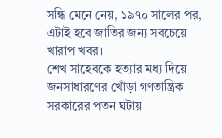সন্ধি মেনে নেয়, ১৯৭০ সালের পর, এটাই হবে জাতির জন্য সবচেয়ে খারাপ খবর।
শেখ সাহেবকে হত্যার মধ্য দিয়ে জনসাধারণের খোঁড়া গণতান্ত্রিক সরকারের পতন ঘটায়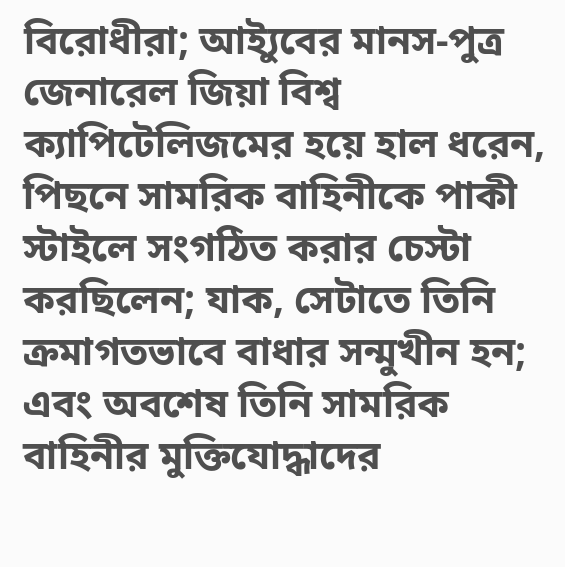বিরোধীরা; আই্যুবের মানস-পুত্র জেনারেল জিয়া বিশ্ব ক্যাপিটেলিজমের হয়ে হাল ধরেন, পিছনে সামরিক বাহিনীকে পাকী স্টাইলে সংগঠিত করার চেস্টা করছিলেন; যাক, সেটাতে তিনি ক্রমাগতভাবে বাধার সন্মুখীন হন; এবং অবশেষ তিনি সামরিক বাহিনীর মুক্তিযোদ্ধাদের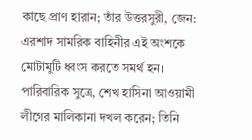কাছে প্রাণ হারান; তাঁর উত্তরসুরী, জেন: এরশাদ সামরিক বাহিনীর এই অংশকে মোটামুটি ধ্বংস করতে সমর্থ হন।
পারিবারিক সুত্রে, শেখ হাসিনা আওয়ামী লীগের মালিকানা দখল করেন; তিনি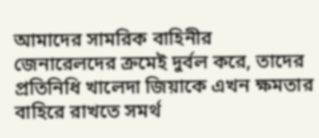আমাদের সামরিক বাহিনীর জেনারেলদের ক্রমেই দুর্বল করে, তাদের প্রতিনিধি খালেদা জিয়াকে এখন ক্ষমতার বাহিরে রাখতে সমর্থ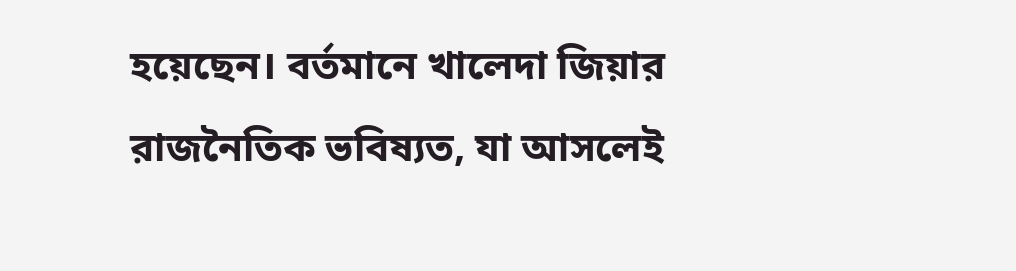হয়েছেন। বর্তমানে খালেদা জিয়ার রাজনৈতিক ভবিষ্যত, যা আসলেই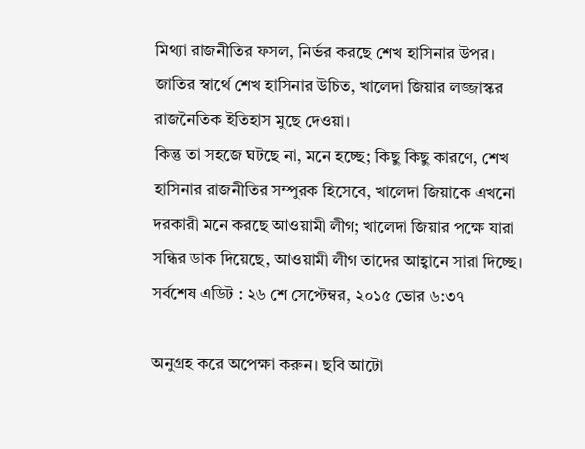মিথ্যা রাজনীতির ফসল, নির্ভর করছে শেখ হাসিনার উপর। জাতির স্বার্থে শেখ হাসিনার উচিত, খালেদা জিয়ার লজ্জাস্কর রাজনৈতিক ইতিহাস মুছে দেওয়া।
কিন্তু তা সহজে ঘটছে না, মনে হচ্ছে; কিছু কিছু কারণে, শেখ হাসিনার রাজনীতির সম্পুরক হিসেবে, খালেদা জিয়াকে এখনো দরকারী মনে করছে আওয়ামী লীগ; খালেদা জিয়ার পক্ষে যারা সন্ধির ডাক দিয়েছে, আওয়ামী লীগ তাদের আহ্বানে সারা দিচ্ছে।
সর্বশেষ এডিট : ২৬ শে সেপ্টেম্বর, ২০১৫ ভোর ৬:৩৭

অনুগ্রহ করে অপেক্ষা করুন। ছবি আটো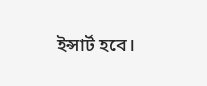ইন্সার্ট হবে।